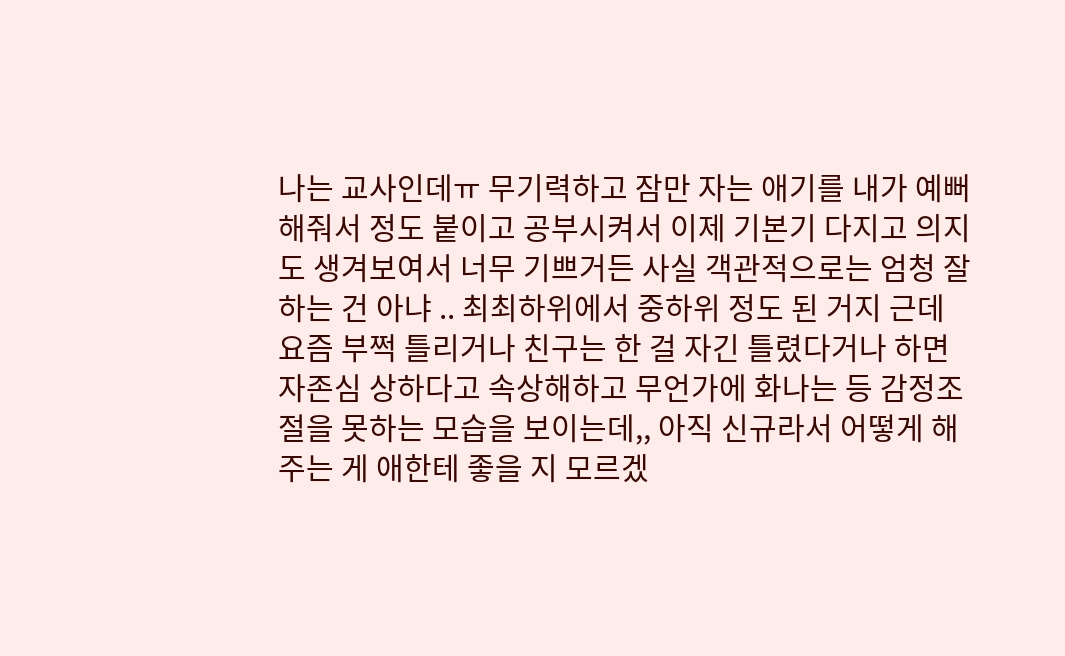나는 교사인데ㅠ 무기력하고 잠만 자는 애기를 내가 예뻐해줘서 정도 붙이고 공부시켜서 이제 기본기 다지고 의지도 생겨보여서 너무 기쁘거든 사실 객관적으로는 엄청 잘하는 건 아냐 .. 최최하위에서 중하위 정도 된 거지 근데 요즘 부쩍 틀리거나 친구는 한 걸 자긴 틀렸다거나 하면 자존심 상하다고 속상해하고 무언가에 화나는 등 감정조절을 못하는 모습을 보이는데,, 아직 신규라서 어떻게 해주는 게 애한테 좋을 지 모르겠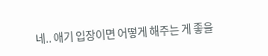네.. 애기 입장이면 어떻게 해주는 게 좋을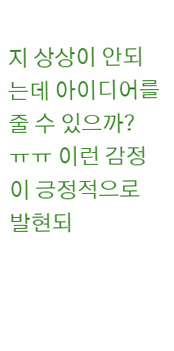지 상상이 안되는데 아이디어를 줄 수 있으까? ㅠㅠ 이런 감정이 긍정적으로 발현되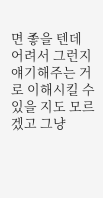면 좋을 텐데 어려서 그런지 얘기해주는 거로 이해시킬 수 있을 지도 모르겠고 그냥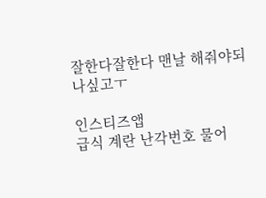잘한다잘한다 맨날 해줘야되나싶고ㅜ

인스티즈앱
급식 계란 난각번호 물어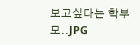보고싶다는 학부모..JPG